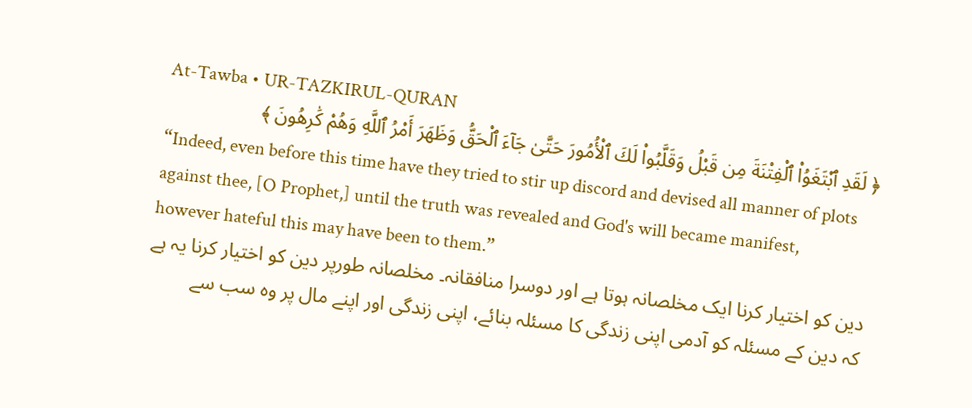At-Tawba • UR-TAZKIRUL-QURAN
﴿ لَقَدِ ٱبْتَغَوُا۟ ٱلْفِتْنَةَ مِن قَبْلُ وَقَلَّبُوا۟ لَكَ ٱلْأُمُورَ حَتَّىٰ جَآءَ ٱلْحَقُّ وَظَهَرَ أَمْرُ ٱللَّهِ وَهُمْ كَٰرِهُونَ ﴾
“Indeed, even before this time have they tried to stir up discord and devised all manner of plots against thee, [O Prophet,] until the truth was revealed and God's will became manifest, however hateful this may have been to them.”
دین کو اختیار کرنا ایک مخلصانہ ہوتا ہے اور دوسرا منافقانہ۔ مخلصانہ طورپر دین کو اختیار کرنا یہ ہے کہ دین کے مسئلہ کو آدمی اپنی زندگی کا مسئلہ بنائے، اپنی زندگی اور اپنے مال پر وہ سب سے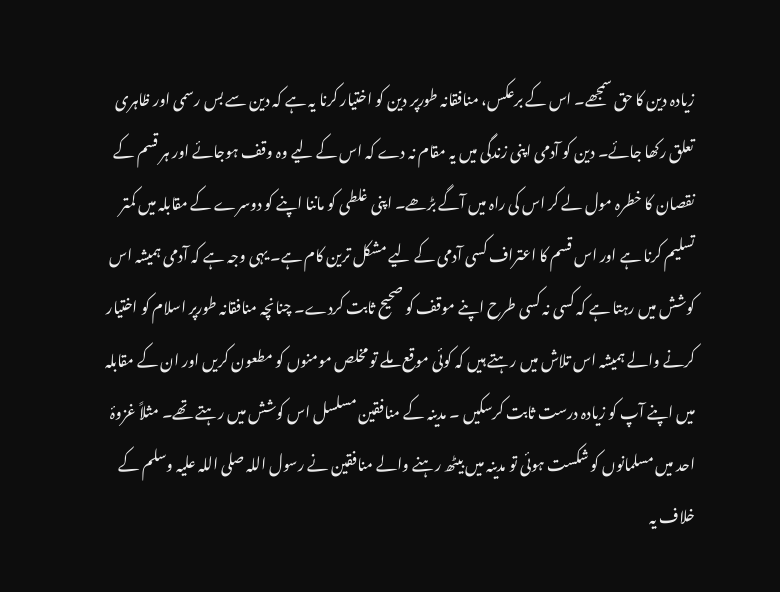زیادہ دین کا حق سمجھے۔ اس کے برعکس، منافقانہ طورپر دین کو اختیار کرنا یہ ہے کہ دین سے بس رسمی اور ظاہری تعلق رکھا جائے۔ دین کو آدمی اپنی زندگی میں یہ مقام نہ دے کہ اس کے ليے وہ وقف ہوجائے اور ہر قسم کے نقصان کا خطرہ مول لے کر اس کی راہ میں آگے بڑھے۔ اپنی غلطی کو ماننا اپنے کو دوسرے کے مقابلہ میں کمتر تسلیم کرنا ہے اور اس قسم کا اعتراف کسی آدمی کے ليے مشکل ترین کام ہے۔ یہی وجہ ہے کہ آدمی ہمیشہ اس کوشش میں رہتا ہے کہ کسی نہ کسی طرح اپنے موقف کو صحیح ثابت کردے۔ چنانچہ منافقانہ طورپر اسلام کو اختیار کرنے والے ہمیشہ اس تلاش میں رہتے ہیں کہ کوئی موقع ملے تو مخلص مومنوں کو مطعون کریں اور ان کے مقابلہ میں اپنے آپ کو زیادہ درست ثابت کرسکیں ۔ مدینہ کے منافقین مسلسل اس کوشش میں رہتے تھے۔ مثلاً غزوۂ احد میں مسلمانوں کو شکست ہوئی تو مدینہ میں بیٹھ رہنے والے منافقین نے رسول اللہ صلی اللہ علیہ وسلم کے خلاف یہ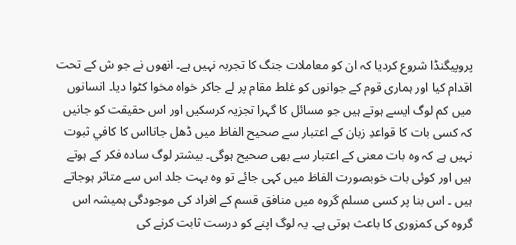پروپیگنڈا شروع کردیا کہ ان کو معاملات جنگ کا تجربہ نہیں ہے۔ انھوں نے جو ش کے تحت اقدام کیا اور ہماری قوم کے جوانوں کو غلط مقام پر لے جاکر خواہ مخوا کٹوا دیا۔ انسانوں میں کم لوگ ایسے ہوتے ہیں جو مسائل کا گہرا تجزیہ کرسکیں اور اس حقیقت کو جانیں کہ کسی بات کا قواعدِ زبان کے اعتبار سے صحیح الفاظ میں ڈھل جانااس کا كافي ثبوت نہیں ہے کہ وہ بات معنی کے اعتبار سے بھی صحیح ہوگی۔ بیشتر لوگ سادہ فکر کے ہوتے ہیں اور کوئی بات خوبصورت الفاظ میں کہی جائے تو وه بہت جلد اس سے متاثر ہوجاتے ہیں ۔ اس بنا پر کسی مسلم گروہ میں منافق قسم کے افراد کی موجودگی ہمیشہ اس گروہ کی کمزوری کا باعث ہوتی ہے۔ یہ لوگ اپنے کو درست ثابت کرنے کی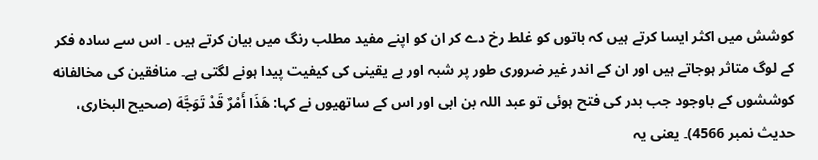کوشش میں اکثر ایسا کرتے ہیں کہ باتوں کو غلط رخ دے کر ان کو اپنے مفید مطلب رنگ میں بیان کرتے ہیں ۔ اس سے سادہ فکر کے لوگ متاثر ہوجاتے ہیں اور ان کے اندر غیر ضروری طور پر شبہ اور بے یقینی کی کیفیت پیدا ہونے لگتی ہے۔ منافقین کی مخالفانه کوششوں کے باوجود جب بدر کی فتح ہوئی تو عبد اللہ بن ابی اور اس کے ساتھیوں نے کہا: هَذَا أَمْرٌ قَدْ تَوَجَّهَ (صحیح البخاری، حدیث نمبر 4566)۔ یعنی یہ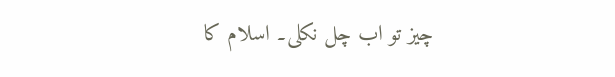چیز تو اب چل نکلی۔ اسلام کا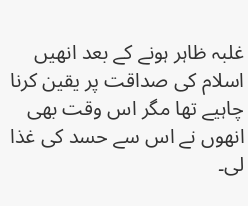غلبہ ظاہر ہونے کے بعد انھیں اسلام کی صداقت پر یقین کرنا چاہيے تھا مگر اس وقت بھی انھوں نے اس سے حسد کی غذا لی۔